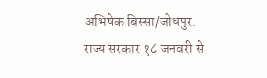अभिषेक बिस्सा/जोधपुर. राज्य सरकार १८ जनवरी से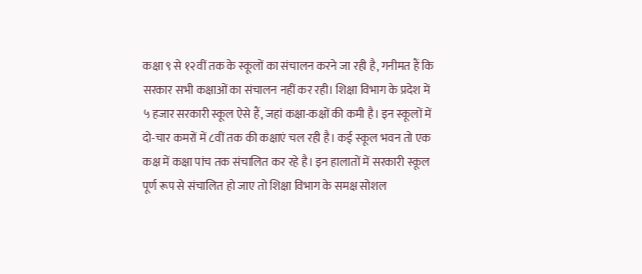कक्षा ९ से १२वीं तक के स्कूलों का संचालन करने जा रही है, गनीमत हैं कि सरकार सभी कक्षाओं का संचालन नहीं कर रही। शिक्षा विभाग के प्रदेश में ५ हजार सरकारी स्कूल ऐसे हैं, जहां कक्षा-कक्षों की कमी है। इन स्कूलों में दो-चार कमरों में ८वीं तक की कक्षाएं चल रही है। कई स्कूल भवन तो एक कक्ष में कक्षा पांच तक संचालित कर रहे है। इन हालातों में सरकारी स्कूल पूर्ण रूप से संचालित हो जाए तो शिक्षा विभाग के समक्ष सोशल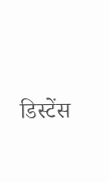डिस्टेंस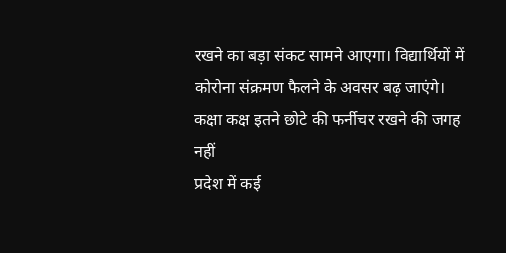रखने का बड़ा संकट सामने आएगा। विद्यार्थियों में कोरोना संक्रमण फैलने के अवसर बढ़ जाएंगे।
कक्षा कक्ष इतने छोटे की फर्नीचर रखने की जगह नहीं
प्रदेश में कई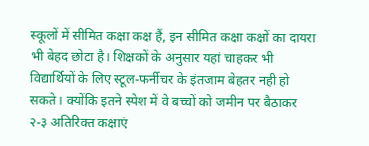स्कूलों में सीमित कक्षा कक्ष हैं, इन सीमित कक्षा कक्षों का दायरा भी बेहद छोटा है। शिक्षकों के अनुसार यहां चाहकर भी विद्यार्थियों के लिए स्टूल-फर्नीचर के इंतजाम बेहतर नही हो सकते। क्योंकि इतने स्पेश में वे बच्चों को जमीन पर बैठाकर २-३ अतिरिक्त कक्षाएं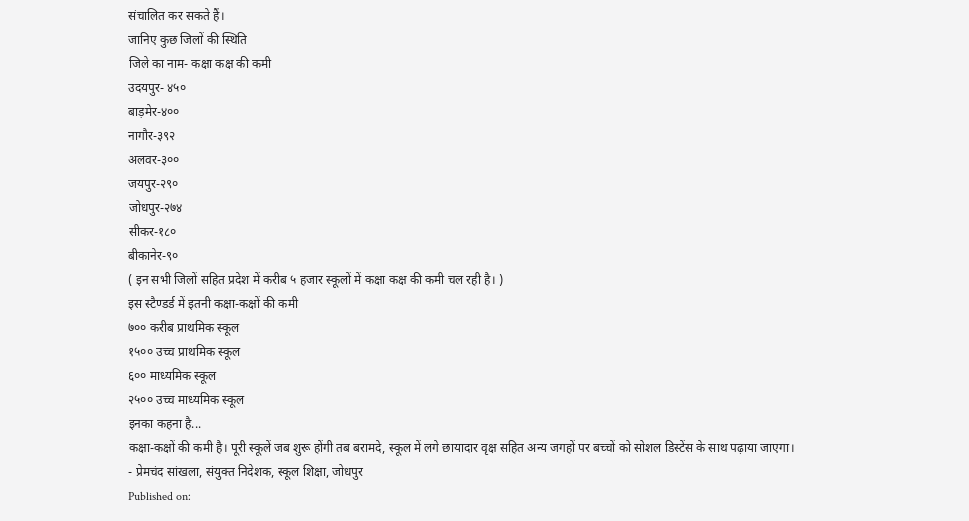संचालित कर सकते हैं।
जानिए कुछ जिलों की स्थिति
जिले का नाम- कक्षा कक्ष की कमी
उदयपुर- ४५०
बाड़मेर-४००
नागौर-३९२
अलवर-३००
जयपुर-२९०
जोधपुर-२७४
सीकर-१८०
बीकानेर-९०
( इन सभी जिलों सहित प्रदेश में करीब ५ हजार स्कूलों में कक्षा कक्ष की कमी चल रही है। )
इस स्टैण्डर्ड में इतनी कक्षा-कक्षों की कमी
७०० करीब प्राथमिक स्कूल
१५०० उच्च प्राथमिक स्कूल
६०० माध्यमिक स्कूल
२५०० उच्च माध्यमिक स्कूल
इनका कहना है...
कक्षा-कक्षों की कमी है। पूरी स्कूलें जब शुरू होंगी तब बरामदे, स्कूल में लगे छायादार वृक्ष सहित अन्य जगहों पर बच्चों को सोशल डिस्टेंस के साथ पढ़ाया जाएगा।
- प्रेमचंद सांखला, संयुक्त निदेशक, स्कूल शिक्षा, जोधपुर
Published on: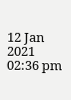12 Jan 2021 02:36 pm